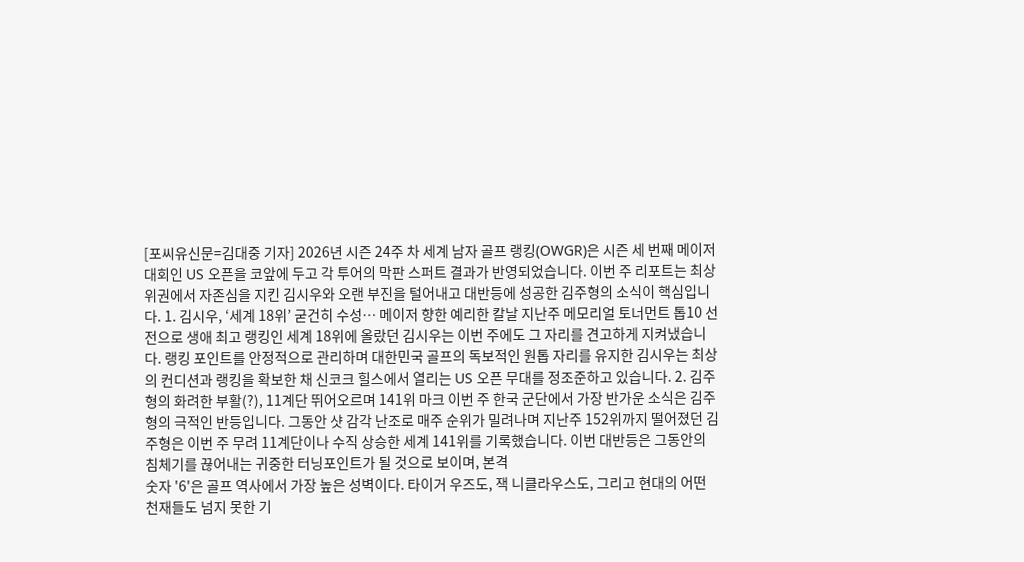[포씨유신문=김대중 기자] 2026년 시즌 24주 차 세계 남자 골프 랭킹(OWGR)은 시즌 세 번째 메이저 대회인 US 오픈을 코앞에 두고 각 투어의 막판 스퍼트 결과가 반영되었습니다. 이번 주 리포트는 최상위권에서 자존심을 지킨 김시우와 오랜 부진을 털어내고 대반등에 성공한 김주형의 소식이 핵심입니다. 1. 김시우, ‘세계 18위’ 굳건히 수성… 메이저 향한 예리한 칼날 지난주 메모리얼 토너먼트 톱10 선전으로 생애 최고 랭킹인 세계 18위에 올랐던 김시우는 이번 주에도 그 자리를 견고하게 지켜냈습니다. 랭킹 포인트를 안정적으로 관리하며 대한민국 골프의 독보적인 원톱 자리를 유지한 김시우는 최상의 컨디션과 랭킹을 확보한 채 신코크 힐스에서 열리는 US 오픈 무대를 정조준하고 있습니다. 2. 김주형의 화려한 부활(?), 11계단 뛰어오르며 141위 마크 이번 주 한국 군단에서 가장 반가운 소식은 김주형의 극적인 반등입니다. 그동안 샷 감각 난조로 매주 순위가 밀려나며 지난주 152위까지 떨어졌던 김주형은 이번 주 무려 11계단이나 수직 상승한 세계 141위를 기록했습니다. 이번 대반등은 그동안의 침체기를 끊어내는 귀중한 터닝포인트가 될 것으로 보이며, 본격
숫자 '6'은 골프 역사에서 가장 높은 성벽이다. 타이거 우즈도, 잭 니클라우스도, 그리고 현대의 어떤 천재들도 넘지 못한 기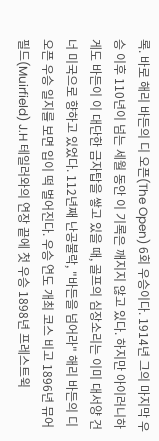록. 바로 해리 바든의 디 오픈(The Open) 6회 우승이다. 1914년 그의 마지막 우승 이후 110년이 넘는 세월 동안 이 기록은 깨지지 않고 있다. 하지만 아이러니하게도 바든이 이 대단한 금자탑을 쌓고 있을 때, 골프의 심장소리는 이미 대서양 건너 미국으로 향하고 있었다. 112년째 난공불락, "바든을 넘어라" 해리 바든의 디 오픈 우승 일지를 보면 입이 떡 벌어진다. 우승 연도 개최 코스 비고 1896년 뮤어필드(Muirfield) J.H 테일러와의 연장 끝에 첫 우승 1898년 프레스트윅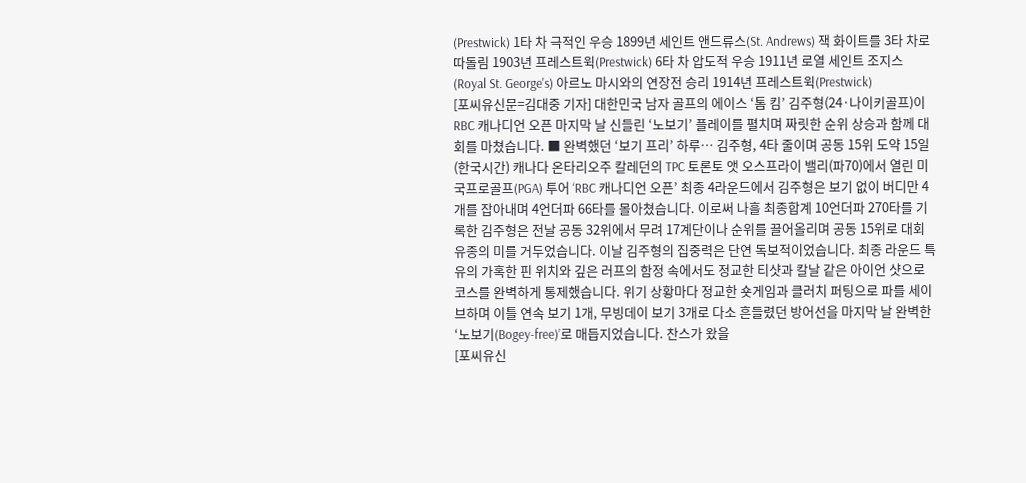(Prestwick) 1타 차 극적인 우승 1899년 세인트 앤드류스(St. Andrews) 잭 화이트를 3타 차로 따돌림 1903년 프레스트윅(Prestwick) 6타 차 압도적 우승 1911년 로열 세인트 조지스 (Royal St. George's) 아르노 마시와의 연장전 승리 1914년 프레스트윅(Prestwick)
[포씨유신문=김대중 기자] 대한민국 남자 골프의 에이스 ‘톰 킴’ 김주형(24·나이키골프)이 RBC 캐나디언 오픈 마지막 날 신들린 ‘노보기’ 플레이를 펼치며 짜릿한 순위 상승과 함께 대회를 마쳤습니다. ■ 완벽했던 ‘보기 프리’ 하루… 김주형, 4타 줄이며 공동 15위 도약 15일(한국시간) 캐나다 온타리오주 칼레던의 TPC 토론토 앳 오스프라이 밸리(파70)에서 열린 미국프로골프(PGA) 투어 ‘RBC 캐나디언 오픈’ 최종 4라운드에서 김주형은 보기 없이 버디만 4개를 잡아내며 4언더파 66타를 몰아쳤습니다. 이로써 나흘 최종합계 10언더파 270타를 기록한 김주형은 전날 공동 32위에서 무려 17계단이나 순위를 끌어올리며 공동 15위로 대회 유종의 미를 거두었습니다. 이날 김주형의 집중력은 단연 독보적이었습니다. 최종 라운드 특유의 가혹한 핀 위치와 깊은 러프의 함정 속에서도 정교한 티샷과 칼날 같은 아이언 샷으로 코스를 완벽하게 통제했습니다. 위기 상황마다 정교한 숏게임과 클러치 퍼팅으로 파를 세이브하며 이틀 연속 보기 1개, 무빙데이 보기 3개로 다소 흔들렸던 방어선을 마지막 날 완벽한 ‘노보기(Bogey-free)’로 매듭지었습니다. 찬스가 왔을
[포씨유신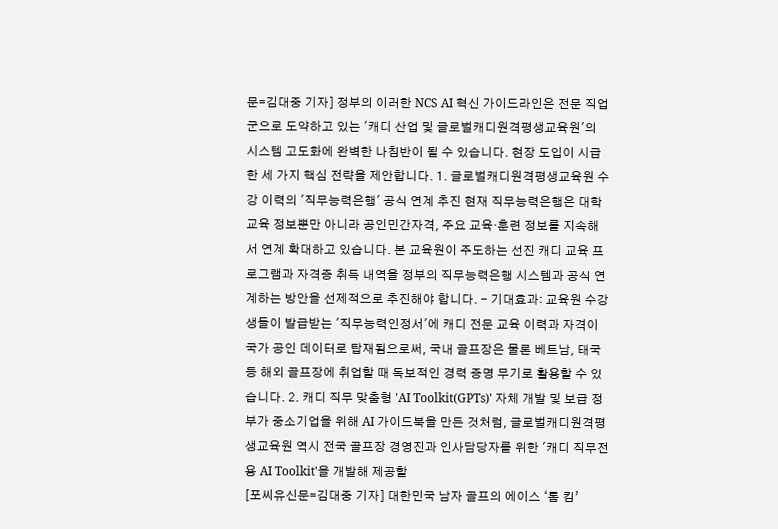문=김대중 기자] 정부의 이러한 NCS AI 혁신 가이드라인은 전문 직업군으로 도약하고 있는 '캐디 산업 및 글로벌캐디원격평생교육원'의 시스템 고도화에 완벽한 나침반이 될 수 있습니다. 현장 도입이 시급한 세 가지 핵심 전략을 제안합니다. 1. 글로벌캐디원격평생교육원 수강 이력의 '직무능력은행' 공식 연계 추진 현재 직무능력은행은 대학 교육 정보뿐만 아니라 공인민간자격, 주요 교육·훈련 정보를 지속해서 연계 확대하고 있습니다. 본 교육원이 주도하는 선진 캐디 교육 프로그램과 자격증 취득 내역을 정부의 직무능력은행 시스템과 공식 연계하는 방안을 선제적으로 추진해야 합니다. - 기대효과: 교육원 수강생들이 발급받는 '직무능력인정서'에 캐디 전문 교육 이력과 자격이 국가 공인 데이터로 탑재됨으로써, 국내 골프장은 물론 베트남, 태국 등 해외 골프장에 취업할 때 독보적인 경력 증명 무기로 활용할 수 있습니다. 2. 캐디 직무 맞춤형 'AI Toolkit(GPTs)' 자체 개발 및 보급 정부가 중소기업을 위해 AI 가이드북을 만든 것처럼, 글로벌캐디원격평생교육원 역시 전국 골프장 경영진과 인사담당자를 위한 '캐디 직무전용 AI Toolkit'을 개발해 제공할
[포씨유신문=김대중 기자] 대한민국 남자 골프의 에이스 ‘톰 킴’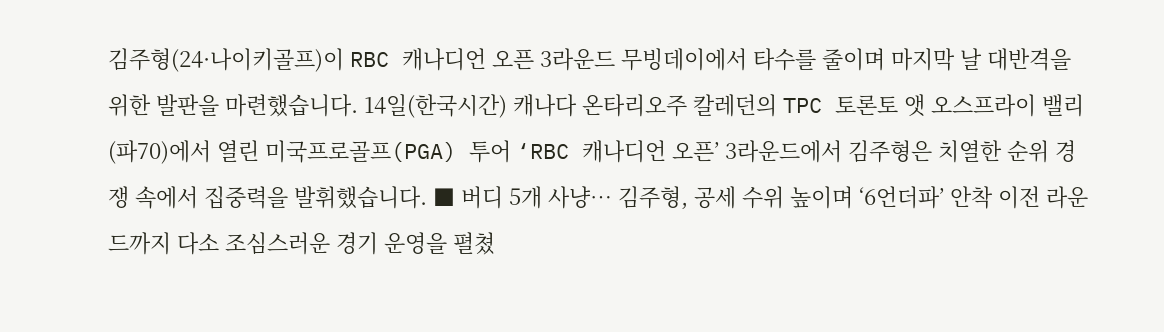김주형(24·나이키골프)이 RBC 캐나디언 오픈 3라운드 무빙데이에서 타수를 줄이며 마지막 날 대반격을 위한 발판을 마련했습니다. 14일(한국시간) 캐나다 온타리오주 칼레던의 TPC 토론토 앳 오스프라이 밸리(파70)에서 열린 미국프로골프(PGA) 투어 ‘RBC 캐나디언 오픈’ 3라운드에서 김주형은 치열한 순위 경쟁 속에서 집중력을 발휘했습니다. ■ 버디 5개 사냥… 김주형, 공세 수위 높이며 ‘6언더파’ 안착 이전 라운드까지 다소 조심스러운 경기 운영을 펼쳤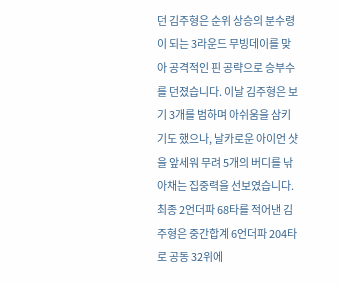던 김주형은 순위 상승의 분수령이 되는 3라운드 무빙데이를 맞아 공격적인 핀 공략으로 승부수를 던졌습니다. 이날 김주형은 보기 3개를 범하며 아쉬움을 삼키기도 했으나, 날카로운 아이언 샷을 앞세워 무려 5개의 버디를 낚아채는 집중력을 선보였습니다. 최종 2언더파 68타를 적어낸 김주형은 중간합계 6언더파 204타로 공동 32위에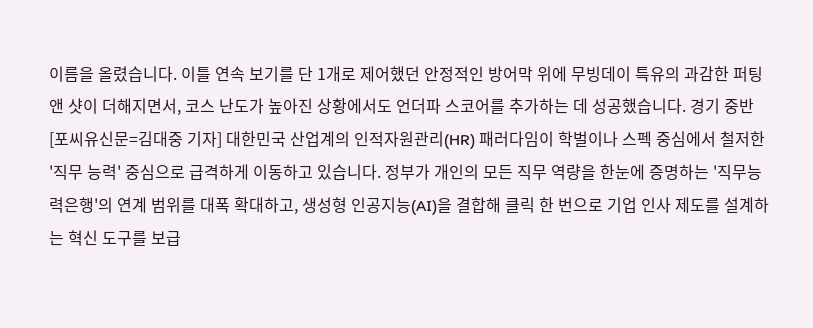이름을 올렸습니다. 이틀 연속 보기를 단 1개로 제어했던 안정적인 방어막 위에 무빙데이 특유의 과감한 퍼팅 앤 샷이 더해지면서, 코스 난도가 높아진 상황에서도 언더파 스코어를 추가하는 데 성공했습니다. 경기 중반
[포씨유신문=김대중 기자] 대한민국 산업계의 인적자원관리(HR) 패러다임이 학벌이나 스펙 중심에서 철저한 '직무 능력' 중심으로 급격하게 이동하고 있습니다. 정부가 개인의 모든 직무 역량을 한눈에 증명하는 '직무능력은행'의 연계 범위를 대폭 확대하고, 생성형 인공지능(AI)을 결합해 클릭 한 번으로 기업 인사 제도를 설계하는 혁신 도구를 보급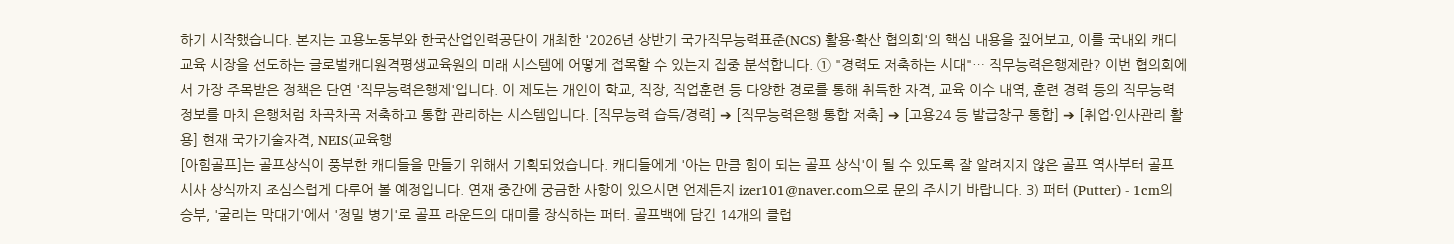하기 시작했습니다. 본지는 고용노동부와 한국산업인력공단이 개최한 '2026년 상반기 국가직무능력표준(NCS) 활용·확산 협의회'의 핵심 내용을 짚어보고, 이를 국내외 캐디 교육 시장을 선도하는 글로벌캐디원격평생교육원의 미래 시스템에 어떻게 접목할 수 있는지 집중 분석합니다. ① "경력도 저축하는 시대"… 직무능력은행제란? 이번 협의회에서 가장 주목받은 정책은 단연 '직무능력은행제'입니다. 이 제도는 개인이 학교, 직장, 직업훈련 등 다양한 경로를 통해 취득한 자격, 교육 이수 내역, 훈련 경력 등의 직무능력 정보를 마치 은행처럼 차곡차곡 저축하고 통합 관리하는 시스템입니다. [직무능력 습득/경력] ➔ [직무능력은행 통합 저축] ➔ [고용24 등 발급창구 통합] ➔ [취업·인사관리 활용] 현재 국가기술자격, NEIS(교육행
[아힘골프]는 골프상식이 풍부한 캐디들을 만들기 위해서 기획되었습니다. 캐디들에게 '아는 만큼 힘이 되는 골프 상식'이 될 수 있도록 잘 알려지지 않은 골프 역사부터 골프 시사 상식까지 조심스럽게 다루어 볼 예정입니다. 연재 중간에 궁금한 사항이 있으시면 언제든지 izer101@naver.com으로 문의 주시기 바랍니다. 3) 퍼터 (Putter) - 1cm의 승부, '굴리는 막대기'에서 '정밀 병기'로 골프 라운드의 대미를 장식하는 퍼터. 골프백에 담긴 14개의 클럽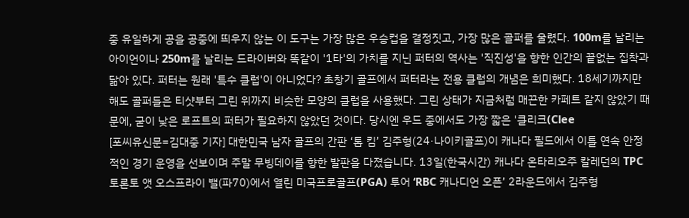중 유일하게 공을 공중에 띄우지 않는 이 도구는 가장 많은 우승컵을 결정짓고, 가장 많은 골퍼를 울렸다. 100m를 날리는 아이언이나 250m를 날리는 드라이버와 똑같이 '1타'의 가치를 지닌 퍼터의 역사는 '직진성'을 향한 인간의 끝없는 집착과 닮아 있다. 퍼터는 원래 '특수 클럽'이 아니었다? 초창기 골프에서 퍼터라는 전용 클럽의 개념은 희미했다. 18세기까지만 해도 골퍼들은 티샷부터 그린 위까지 비슷한 모양의 클럽을 사용했다. 그린 상태가 지금처럼 매끈한 카페트 같지 않았기 때문에, 굳이 낮은 로프트의 퍼터가 필요하지 않았던 것이다. 당시엔 우드 중에서도 가장 짧은 '클리크(Clee
[포씨유신문=김대중 기자] 대한민국 남자 골프의 간판 ‘톰 킴’ 김주형(24·나이키골프)이 캐나다 필드에서 이틀 연속 안정적인 경기 운영을 선보이며 주말 무빙데이를 향한 발판을 다졌습니다. 13일(한국시간) 캐나다 온타리오주 칼레던의 TPC 토론토 앳 오스프라이 밸(파70)에서 열린 미국프로골프(PGA) 투어 ‘RBC 캐나디언 오픈’ 2라운드에서 김주형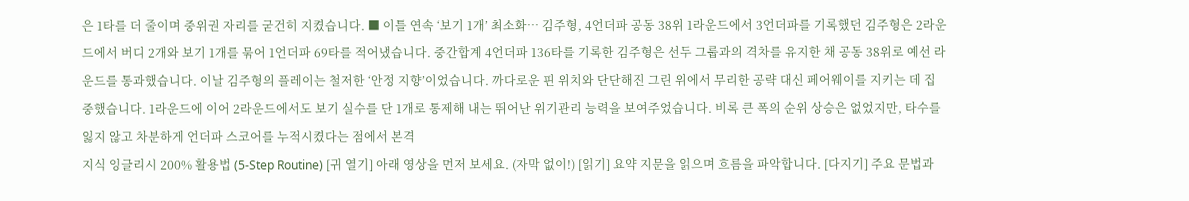은 1타를 더 줄이며 중위권 자리를 굳건히 지켰습니다. ■ 이틀 연속 ‘보기 1개’ 최소화… 김주형, 4언더파 공동 38위 1라운드에서 3언더파를 기록했던 김주형은 2라운드에서 버디 2개와 보기 1개를 묶어 1언더파 69타를 적어냈습니다. 중간합계 4언더파 136타를 기록한 김주형은 선두 그룹과의 격차를 유지한 채 공동 38위로 예선 라운드를 통과했습니다. 이날 김주형의 플레이는 철저한 ‘안정 지향’이었습니다. 까다로운 핀 위치와 단단해진 그린 위에서 무리한 공략 대신 페어웨이를 지키는 데 집중했습니다. 1라운드에 이어 2라운드에서도 보기 실수를 단 1개로 통제해 내는 뛰어난 위기관리 능력을 보여주었습니다. 비록 큰 폭의 순위 상승은 없었지만, 타수를 잃지 않고 차분하게 언더파 스코어를 누적시켰다는 점에서 본격
지식 잉글리시 200% 활용법 (5-Step Routine) [귀 열기] 아래 영상을 먼저 보세요. (자막 없이!) [읽기] 요약 지문을 읽으며 흐름을 파악합니다. [다지기] 주요 문법과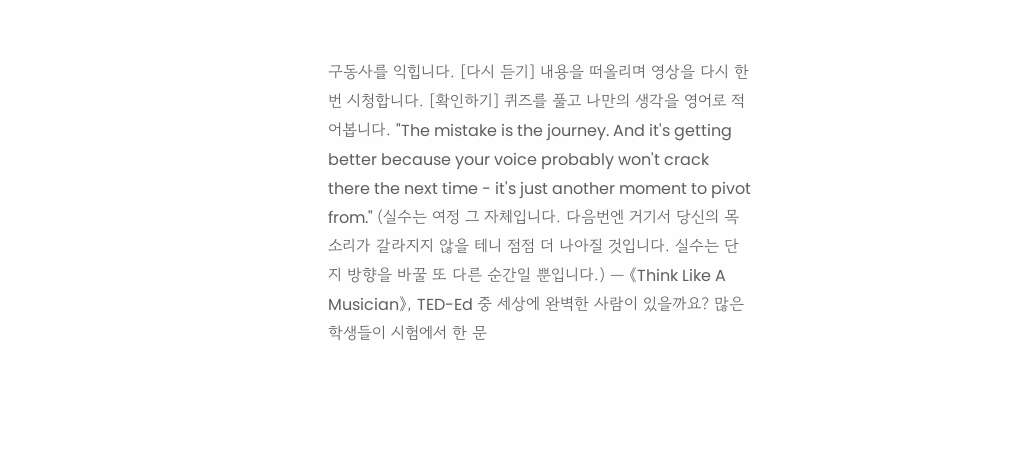구동사를 익힙니다. [다시 듣기] 내용을 떠올리며 영상을 다시 한 번 시청합니다. [확인하기] 퀴즈를 풀고 나만의 생각을 영어로 적어봅니다. "The mistake is the journey. And it's getting better because your voice probably won't crack there the next time - it's just another moment to pivot from." (실수는 여정 그 자체입니다. 다음번엔 거기서 당신의 목소리가 갈라지지 않을 테니 점점 더 나아질 것입니다. 실수는 단지 방향을 바꿀 또 다른 순간일 뿐입니다.) — 《Think Like A Musician》, TED-Ed 중 세상에 완벽한 사람이 있을까요? 많은 학생들이 시험에서 한 문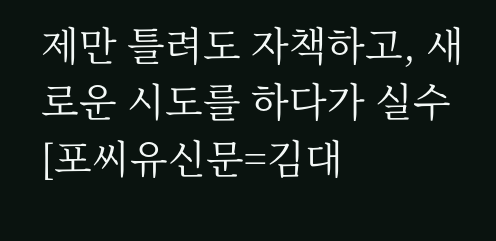제만 틀려도 자책하고, 새로운 시도를 하다가 실수
[포씨유신문=김대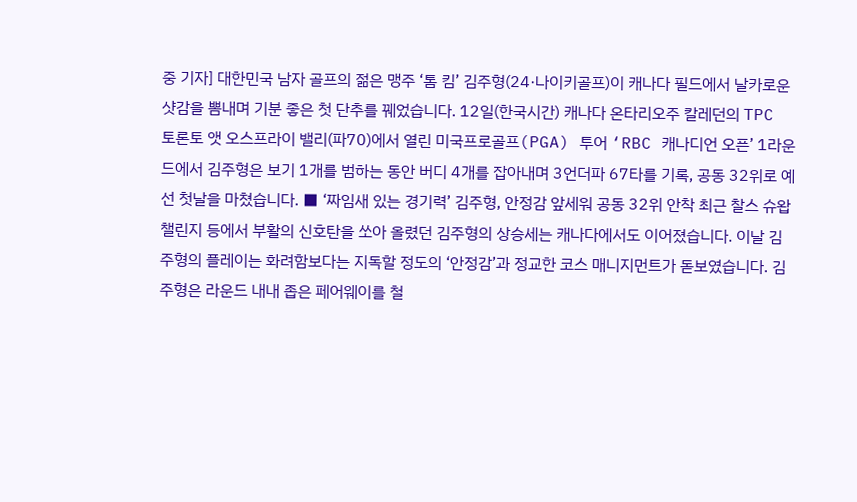중 기자] 대한민국 남자 골프의 젊은 맹주 ‘톰 킴’ 김주형(24·나이키골프)이 캐나다 필드에서 날카로운 샷감을 뽐내며 기분 좋은 첫 단추를 꿰었습니다. 12일(한국시간) 캐나다 온타리오주 칼레던의 TPC 토론토 앳 오스프라이 밸리(파70)에서 열린 미국프로골프(PGA) 투어 ‘RBC 캐나디언 오픈’ 1라운드에서 김주형은 보기 1개를 범하는 동안 버디 4개를 잡아내며 3언더파 67타를 기록, 공동 32위로 예선 첫날을 마쳤습니다. ■ ‘짜임새 있는 경기력’ 김주형, 안정감 앞세워 공동 32위 안착 최근 찰스 슈왑 챌린지 등에서 부활의 신호탄을 쏘아 올렸던 김주형의 상승세는 캐나다에서도 이어졌습니다. 이날 김주형의 플레이는 화려함보다는 지독할 정도의 ‘안정감’과 정교한 코스 매니지먼트가 돋보였습니다. 김주형은 라운드 내내 좁은 페어웨이를 철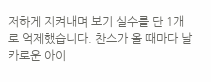저하게 지켜내며 보기 실수를 단 1개로 억제했습니다. 찬스가 올 때마다 날카로운 아이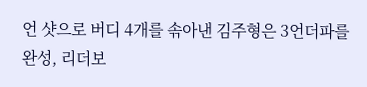언 샷으로 버디 4개를 솎아낸 김주형은 3언더파를 완성, 리더보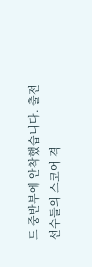드 중반부에 안착했습니다. 출전 선수들의 스코어 격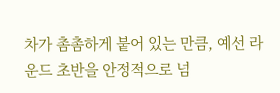차가 촘촘하게 붙어 있는 만큼, 예선 라운드 초반을 안정적으로 넘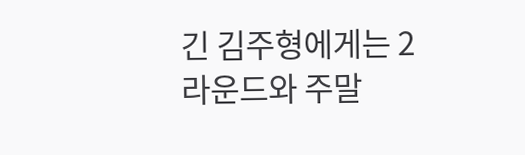긴 김주형에게는 2라운드와 주말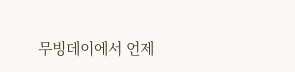무빙데이에서 언제